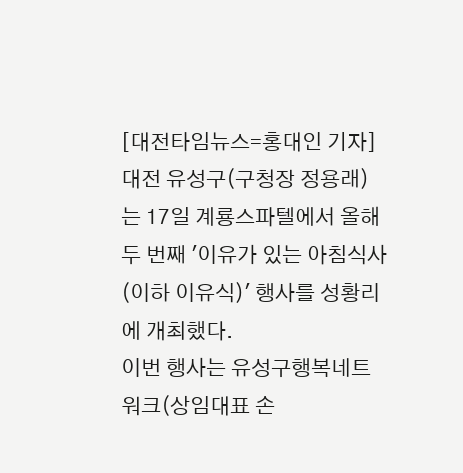[대전타임뉴스=홍대인 기자] 대전 유성구(구청장 정용래)는 17일 계룡스파텔에서 올해 두 번째 '이유가 있는 아침식사(이하 이유식)' 행사를 성황리에 개최했다.
이번 행사는 유성구행복네트워크(상임대표 손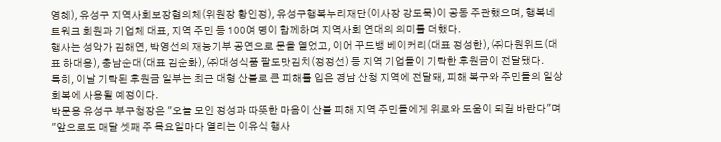영혜), 유성구 지역사회보장협의체(위원장 황인정), 유성구행복누리재단(이사장 강도묵)이 공동 주관했으며, 행복네트워크 회원과 기업체 대표, 지역 주민 등 100여 명이 함께하며 지역사회 연대의 의미를 더했다.
행사는 성악가 김해연, 박영선의 재능기부 공연으로 문을 열었고, 이어 꾸드뱅 베이커리(대표 정성한), ㈜다원위드(대표 하대용), 충남순대(대표 김순화), ㈜대성식품 팔도맛김치(정정선) 등 지역 기업들이 기탁한 후원금이 전달됐다.
특히, 이날 기탁된 후원금 일부는 최근 대형 산불로 큰 피해를 입은 경남 산청 지역에 전달돼, 피해 복구와 주민들의 일상 회복에 사용될 예정이다.
박문용 유성구 부구청장은 "오늘 모인 정성과 따뜻한 마음이 산불 피해 지역 주민들에게 위로와 도움이 되길 바란다"며 "앞으로도 매달 셋째 주 목요일마다 열리는 이유식 행사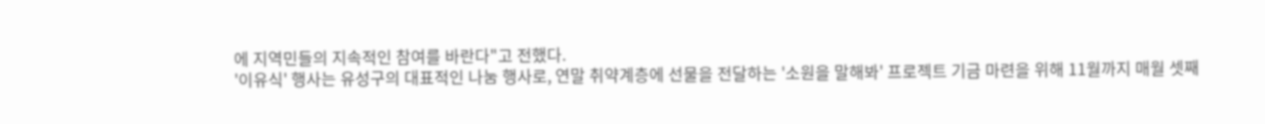에 지역민들의 지속적인 참여를 바란다"고 전했다.
'이유식' 행사는 유성구의 대표적인 나눔 행사로, 연말 취약계층에 선물을 전달하는 '소원을 말해봐' 프로젝트 기금 마련을 위해 11월까지 매월 셋째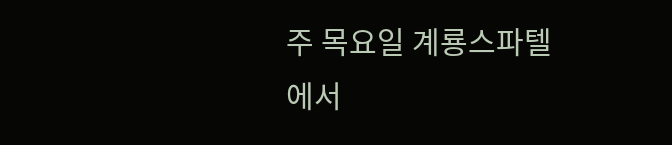주 목요일 계룡스파텔에서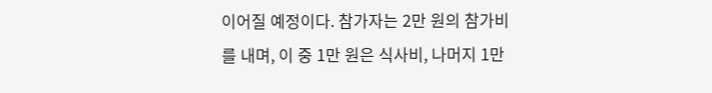이어질 예정이다. 참가자는 2만 원의 참가비를 내며, 이 중 1만 원은 식사비, 나머지 1만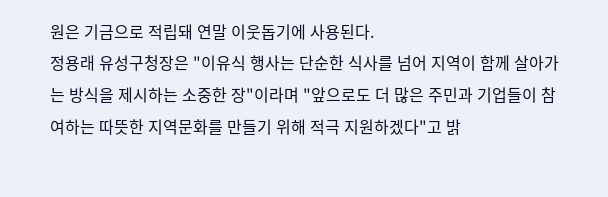원은 기금으로 적립돼 연말 이웃돕기에 사용된다.
정용래 유성구청장은 "이유식 행사는 단순한 식사를 넘어 지역이 함께 살아가는 방식을 제시하는 소중한 장"이라며 "앞으로도 더 많은 주민과 기업들이 참여하는 따뜻한 지역문화를 만들기 위해 적극 지원하겠다"고 밝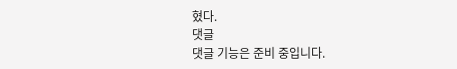혔다.
댓글
댓글 기능은 준비 중입니다.